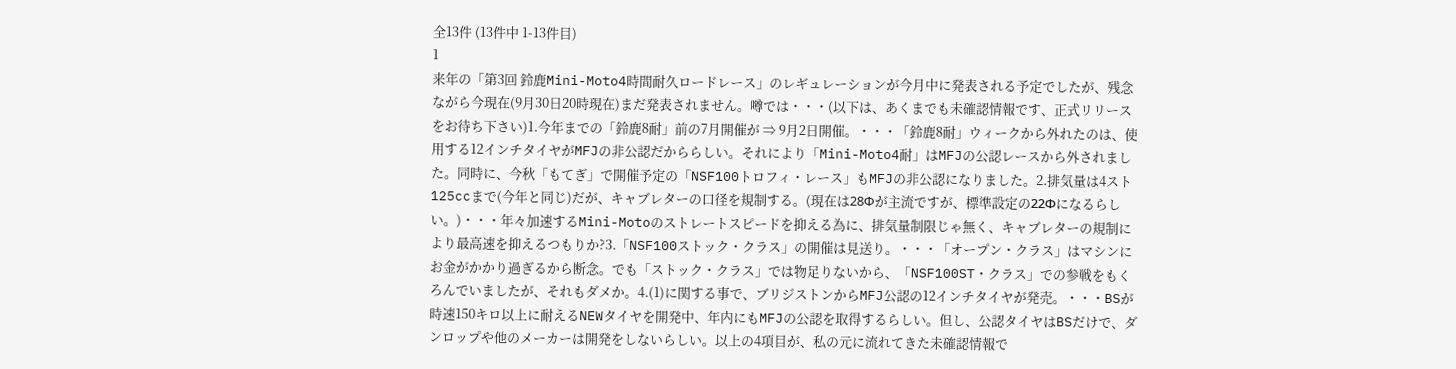全13件 (13件中 1-13件目)
1
来年の「第3回 鈴鹿Mini-Moto4時間耐久ロードレース」のレギュレーションが今月中に発表される予定でしたが、残念ながら今現在(9月30日20時現在)まだ発表されません。噂では・・・(以下は、あくまでも未確認情報です、正式リリースをお待ち下さい)1.今年までの「鈴鹿8耐」前の7月開催が ⇒ 9月2日開催。・・・「鈴鹿8耐」ウィークから外れたのは、使用する12インチタイヤがMFJの非公認だかららしい。それにより「Mini-Moto4耐」はMFJの公認レースから外されました。同時に、今秋「もてぎ」で開催予定の「NSF100トロフィ・レース」もMFJの非公認になりました。2.排気量は4スト125ccまで(今年と同じ)だが、キャブレターの口径を規制する。(現在は28Фが主流ですが、標準設定の22Φになるらしい。)・・・年々加速するMini-Motoのストレートスピードを抑える為に、排気量制限じゃ無く、キャブレターの規制により最高速を抑えるつもりか?3.「NSF100ストック・クラス」の開催は見送り。・・・「オープン・クラス」はマシンにお金がかかり過ぎるから断念。でも「ストック・クラス」では物足りないから、「NSF100ST・クラス」での参戦をもくろんでいましたが、それもダメか。4.(1)に関する事で、ブリジストンからMFJ公認の12インチタイヤが発売。・・・BSが時速150キロ以上に耐えるNEWタイヤを開発中、年内にもMFJの公認を取得するらしい。但し、公認タイヤはBSだけで、ダンロップや他のメーカーは開発をしないらしい。以上の4項目が、私の元に流れてきた未確認情報で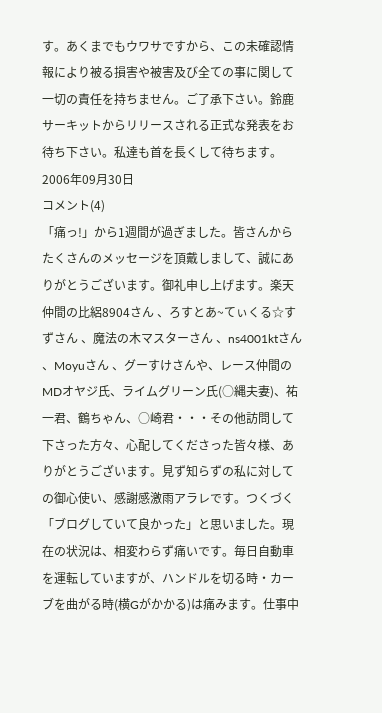す。あくまでもウワサですから、この未確認情報により被る損害や被害及び全ての事に関して一切の責任を持ちません。ご了承下さい。鈴鹿サーキットからリリースされる正式な発表をお待ち下さい。私達も首を長くして待ちます。
2006年09月30日
コメント(4)
「痛っ!」から1週間が過ぎました。皆さんからたくさんのメッセージを頂戴しまして、誠にありがとうございます。御礼申し上げます。楽天仲間の比絽8904さん 、ろすとあ~てぃくる☆すずさん 、魔法の木マスターさん 、ns4001ktさん 、Moyuさん 、グーすけさんや、レース仲間のMDオヤジ氏、ライムグリーン氏(○縄夫妻)、祐一君、鶴ちゃん、○崎君・・・その他訪問して下さった方々、心配してくださった皆々様、ありがとうございます。見ず知らずの私に対しての御心使い、感謝感激雨アラレです。つくづく「ブログしていて良かった」と思いました。現在の状況は、相変わらず痛いです。毎日自動車を運転していますが、ハンドルを切る時・カーブを曲がる時(横Gがかかる)は痛みます。仕事中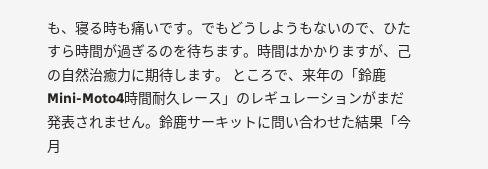も、寝る時も痛いです。でもどうしようもないので、ひたすら時間が過ぎるのを待ちます。時間はかかりますが、己の自然治癒力に期待します。 ところで、来年の「鈴鹿Mini-Moto4時間耐久レース」のレギュレーションがまだ発表されません。鈴鹿サーキットに問い合わせた結果「今月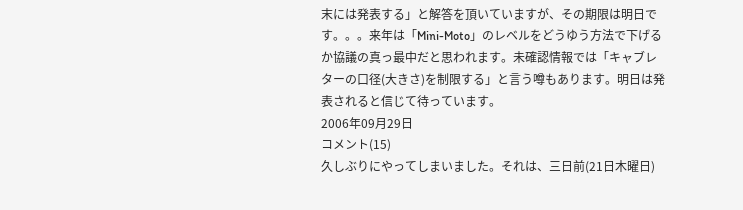末には発表する」と解答を頂いていますが、その期限は明日です。。。来年は「Mini-Moto」のレベルをどうゆう方法で下げるか協議の真っ最中だと思われます。未確認情報では「キャブレターの口径(大きさ)を制限する」と言う噂もあります。明日は発表されると信じて待っています。
2006年09月29日
コメント(15)
久しぶりにやってしまいました。それは、三日前(21日木曜日)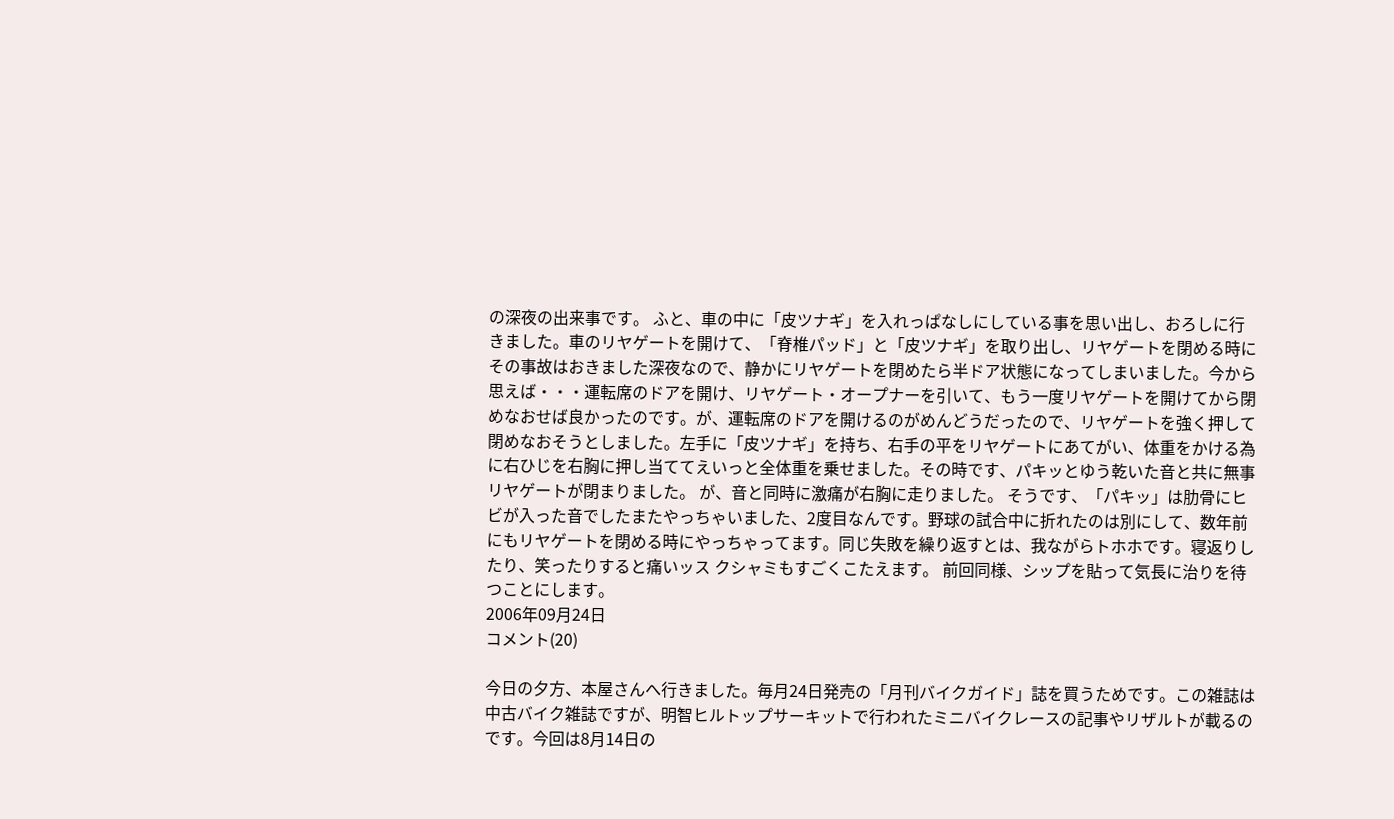の深夜の出来事です。 ふと、車の中に「皮ツナギ」を入れっぱなしにしている事を思い出し、おろしに行きました。車のリヤゲートを開けて、「脊椎パッド」と「皮ツナギ」を取り出し、リヤゲートを閉める時にその事故はおきました深夜なので、静かにリヤゲートを閉めたら半ドア状態になってしまいました。今から思えば・・・運転席のドアを開け、リヤゲート・オープナーを引いて、もう一度リヤゲートを開けてから閉めなおせば良かったのです。が、運転席のドアを開けるのがめんどうだったので、リヤゲートを強く押して閉めなおそうとしました。左手に「皮ツナギ」を持ち、右手の平をリヤゲートにあてがい、体重をかける為に右ひじを右胸に押し当ててえいっと全体重を乗せました。その時です、パキッとゆう乾いた音と共に無事リヤゲートが閉まりました。 が、音と同時に激痛が右胸に走りました。 そうです、「パキッ」は肋骨にヒビが入った音でしたまたやっちゃいました、2度目なんです。野球の試合中に折れたのは別にして、数年前にもリヤゲートを閉める時にやっちゃってます。同じ失敗を繰り返すとは、我ながらトホホです。寝返りしたり、笑ったりすると痛いッス クシャミもすごくこたえます。 前回同様、シップを貼って気長に治りを待つことにします。
2006年09月24日
コメント(20)

今日の夕方、本屋さんへ行きました。毎月24日発売の「月刊バイクガイド」誌を買うためです。この雑誌は中古バイク雑誌ですが、明智ヒルトップサーキットで行われたミニバイクレースの記事やリザルトが載るのです。今回は8月14日の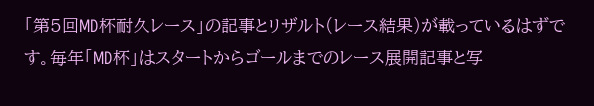「第5回MD杯耐久レース」の記事とリザルト(レース結果)が載っているはずです。毎年「MD杯」はスタートからゴールまでのレース展開記事と写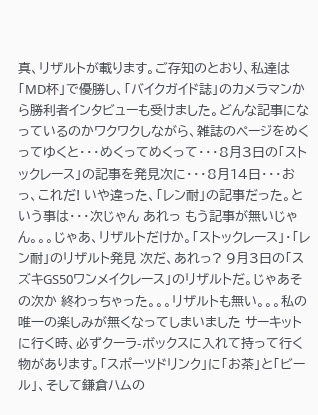真、リザルトが載ります。ご存知のとおり、私達は「MD杯」で優勝し、「バイクガイド誌」のカメラマンから勝利者インタビューも受けました。どんな記事になっているのかワクワクしながら、雑誌のページをめくってゆくと・・・めくってめくって・・・8月3日の「ストックレース」の記事を発見次に・・・8月14日・・・おっ、これだ! いや違った、「レン耐」の記事だった。という事は・・・次じゃん あれっ もう記事が無いじゃん。。。じゃあ、リザルトだけか。「ストックレース」・「レン耐」のリザルト発見 次だ、あれっ? 9月3日の「スズキGS50ワンメイクレース」のリザルトだ。じゃあその次か 終わっちゃった。。。リザルトも無い。。。私の唯一の楽しみが無くなってしまいました サーキットに行く時、必ずクーラ-ボックスに入れて持って行く物があります。「スポーツドリンク」に「お茶」と「ビール」、そして鎌倉ハムの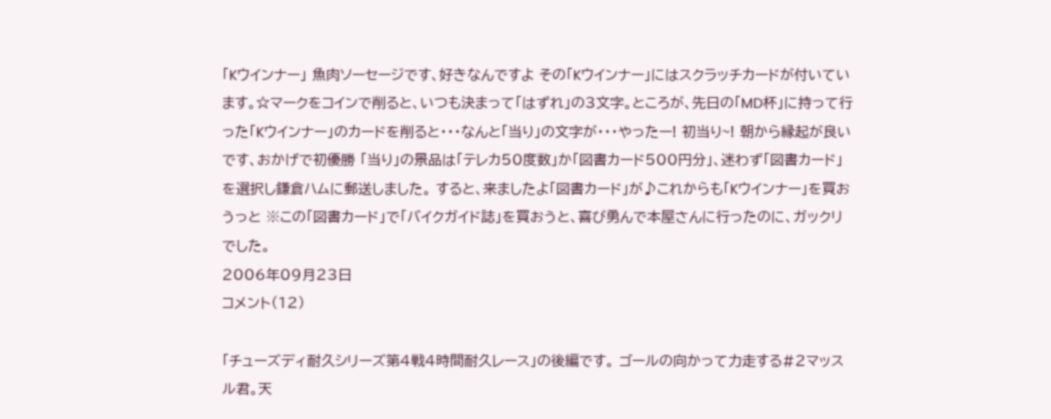「Kウインナー」 魚肉ソーセージです、好きなんですよ その「Kウインナー」にはスクラッチカードが付いています。☆マークをコインで削ると、いつも決まって「はずれ」の3文字。ところが、先日の「MD杯」に持って行った「Kウインナー」のカードを削ると・・・なんと「当り」の文字が・・・やったー! 初当り~! 朝から縁起が良いです、おかげで初優勝 「当り」の景品は「テレカ50度数」か「図書カード500円分」、迷わず「図書カード」を選択し鎌倉ハムに郵送しました。 すると、来ましたよ「図書カード」が♪これからも「Kウインナー」を買おうっと ※この「図書カード」で「バイクガイド誌」を買おうと、喜び勇んで本屋さんに行ったのに、ガックリでした。
2006年09月23日
コメント(12)

「チューズディ耐久シリーズ第4戦4時間耐久レース」の後編です。 ゴールの向かって力走する#2マッスル君。天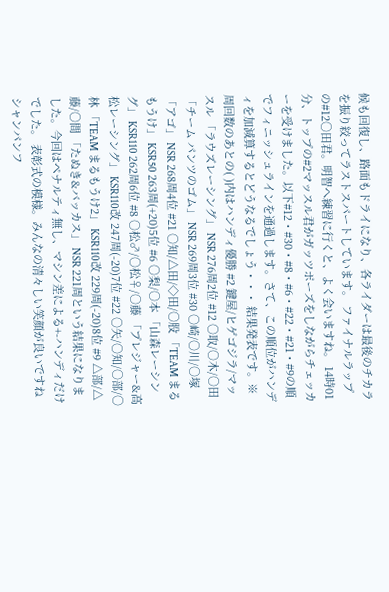候も回復し、路面もドライになり、各ライダーは最後のチカラを振り絞ってラストスパートしています。 ファイナルラップの#12○田君。明智へ練習に行くと、よく会いますね。 14時01分、トップの#2マッスル君がガッツポーズをしながらチェッカーを受けました。以下#12・#30・#8・#6・#22・#21・#9の順でフィニッシュラインを通過します。さて、この順位がハンディを加減算するとどうなるでしょう・・・ 結果発表です。※周回数のあとの( )内はハンディ優勝 #2 鍵屋/ヒゲゴジラ/マッスル 「ラウズレーシング」 NSR 276周2位 #12 ○取/○木/○田 「チーム パンツのゴム」 NSR 269周3位 #30 ○崎/○川/○塚 「アゴ」 NSR 268周4位 #21 ○知/△田/◇田/○股 「TEAM まるもうけ」 KSR50 263周(+20)5位 #6 ○梨/○本 「山森レーシング」 KSR110 262周6位 #8 ○松♂/○松♀/○藤 「プレジャー&高松レーシング」 KSR110改 247周(-20)7位 #22 ○矢/○知/○部/○林 「TEAM まるもうけ2」 KSR110改 229周(-20)8位 #9 △部/△藤/○間 「たぬき&バッカス」 NSR 221周という結果になりました。今回はペナルティ無し、マシン差による+-ハンディだけでした。 表彰式の模様。みんなの清々しい笑顔が良いですね シャンパンフ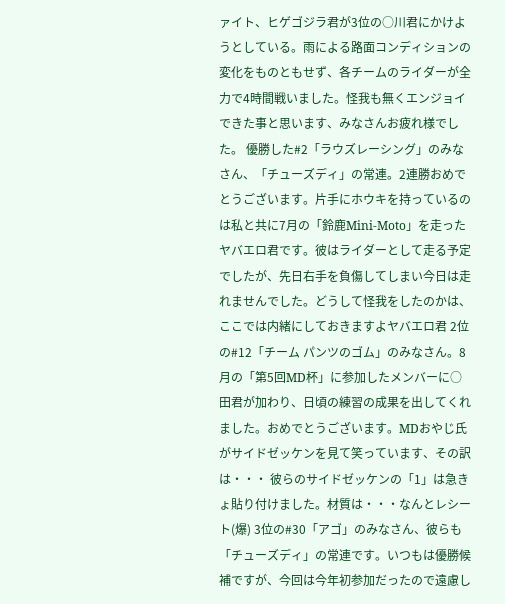ァイト、ヒゲゴジラ君が3位の○川君にかけようとしている。雨による路面コンディションの変化をものともせず、各チームのライダーが全力で4時間戦いました。怪我も無くエンジョイできた事と思います、みなさんお疲れ様でした。 優勝した#2「ラウズレーシング」のみなさん、「チューズディ」の常連。2連勝おめでとうございます。片手にホウキを持っているのは私と共に7月の「鈴鹿Mini-Moto」を走ったヤバエロ君です。彼はライダーとして走る予定でしたが、先日右手を負傷してしまい今日は走れませんでした。どうして怪我をしたのかは、ここでは内緒にしておきますよヤバエロ君 2位の#12「チーム パンツのゴム」のみなさん。8月の「第5回MD杯」に参加したメンバーに○田君が加わり、日頃の練習の成果を出してくれました。おめでとうございます。MDおやじ氏がサイドゼッケンを見て笑っています、その訳は・・・ 彼らのサイドゼッケンの「1」は急きょ貼り付けました。材質は・・・なんとレシート(爆) 3位の#30「アゴ」のみなさん、彼らも「チューズディ」の常連です。いつもは優勝候補ですが、今回は今年初参加だったので遠慮し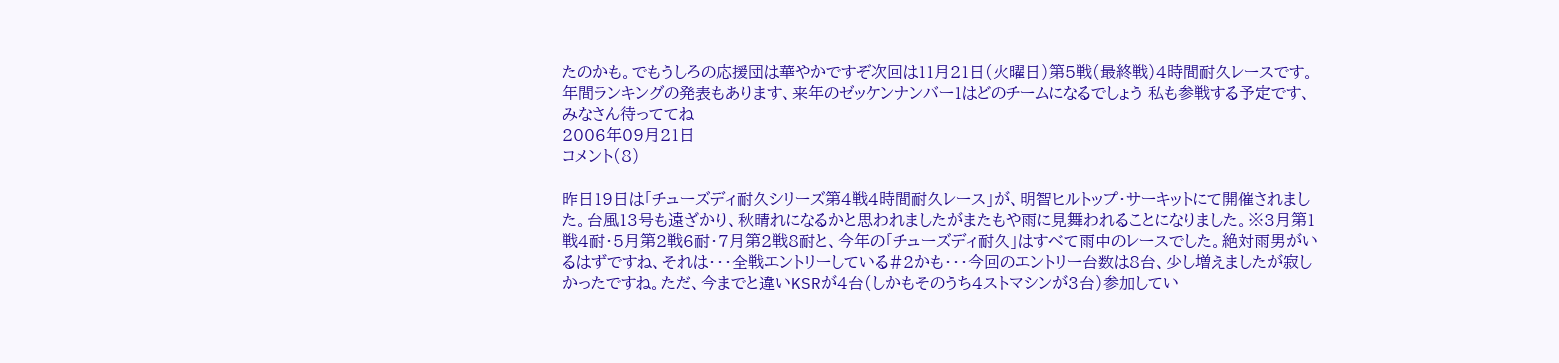たのかも。でもうしろの応援団は華やかですぞ次回は11月21日(火曜日)第5戦(最終戦)4時間耐久レースです。年間ランキングの発表もあります、来年のゼッケンナンバー1はどのチームになるでしょう 私も参戦する予定です、みなさん待っててね
2006年09月21日
コメント(8)

昨日19日は「チューズディ耐久シリーズ第4戦4時間耐久レース」が、明智ヒルトップ・サーキットにて開催されました。台風13号も遠ざかり、秋晴れになるかと思われましたがまたもや雨に見舞われることになりました。※3月第1戦4耐・5月第2戦6耐・7月第2戦8耐と、今年の「チューズディ耐久」はすべて雨中のレースでした。絶対雨男がいるはずですね、それは・・・全戦エントリーしている#2かも・・・今回のエントリー台数は8台、少し増えましたが寂しかったですね。ただ、今までと違いKSRが4台(しかもそのうち4ストマシンが3台)参加してい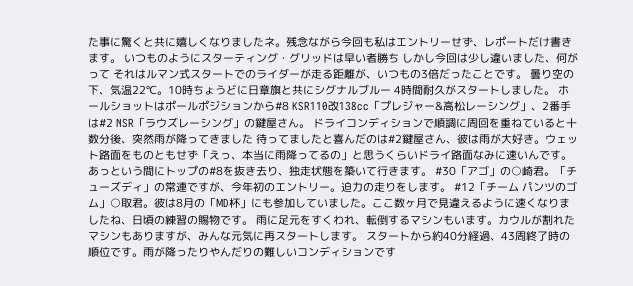た事に驚くと共に嬉しくなりましたネ。残念ながら今回も私はエントリーせず、レポートだけ書きます。 いつものようにスターティング・グリッドは早い者勝ち しかし今回は少し違いました、何がって それはルマン式スタートでのライダーが走る距離が、いつもの3倍だったことです。 曇り空の下、気温22℃。10時ちょうどに日章旗と共にシグナルブルー 4時間耐久がスタートしました。 ホールショットはポールポジションから#8 KSR110改138cc「プレジャー&高松レーシング」、2番手は#2 NSR「ラウズレーシング」の鍵屋さん。 ドライコンディションで順調に周回を重ねていると十数分後、突然雨が降ってきました 待ってましたと喜んだのは#2鍵屋さん、彼は雨が大好き。ウェット路面をものともせず「えっ、本当に雨降ってるの」と思うくらいドライ路面なみに速いんです。あっという間にトップの#8を抜き去り、独走状態を築いて行きます。 #30「アゴ」の○崎君。「チューズディ」の常連ですが、今年初のエントリー。迫力の走りをします。 #12「チーム パンツのゴム」○取君。彼は8月の「MD杯」にも参加していました。ここ数ヶ月で見違えるように速くなりましたね、日頃の練習の賜物です。 雨に足元をすくわれ、転倒するマシンもいます。カウルが割れたマシンもありますが、みんな元気に再スタートします。 スタートから約40分経過、43周終了時の順位です。雨が降ったりやんだりの難しいコンディションです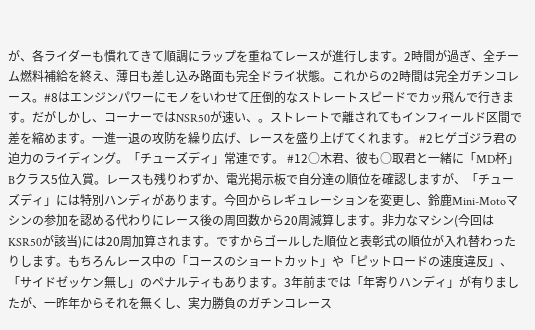が、各ライダーも慣れてきて順調にラップを重ねてレースが進行します。2時間が過ぎ、全チーム燃料補給を終え、薄日も差し込み路面も完全ドライ状態。これからの2時間は完全ガチンコレース。#8はエンジンパワーにモノをいわせて圧倒的なストレートスピードでカッ飛んで行きます。だがしかし、コーナーではNSR50が速い、。ストレートで離されてもインフィールド区間で差を縮めます。一進一退の攻防を繰り広げ、レースを盛り上げてくれます。 #2ヒゲゴジラ君の迫力のライディング。「チューズディ」常連です。 #12○木君、彼も○取君と一緒に「MD杯」Bクラス5位入賞。レースも残りわずか、電光掲示板で自分達の順位を確認しますが、「チューズディ」には特別ハンディがあります。今回からレギュレーションを変更し、鈴鹿Mini-Motoマシンの参加を認める代わりにレース後の周回数から20周減算します。非力なマシン(今回はKSR50が該当)には20周加算されます。ですからゴールした順位と表彰式の順位が入れ替わったりします。もちろんレース中の「コースのショートカット」や「ピットロードの速度違反」、「サイドゼッケン無し」のペナルティもあります。3年前までは「年寄りハンディ」が有りましたが、一昨年からそれを無くし、実力勝負のガチンコレース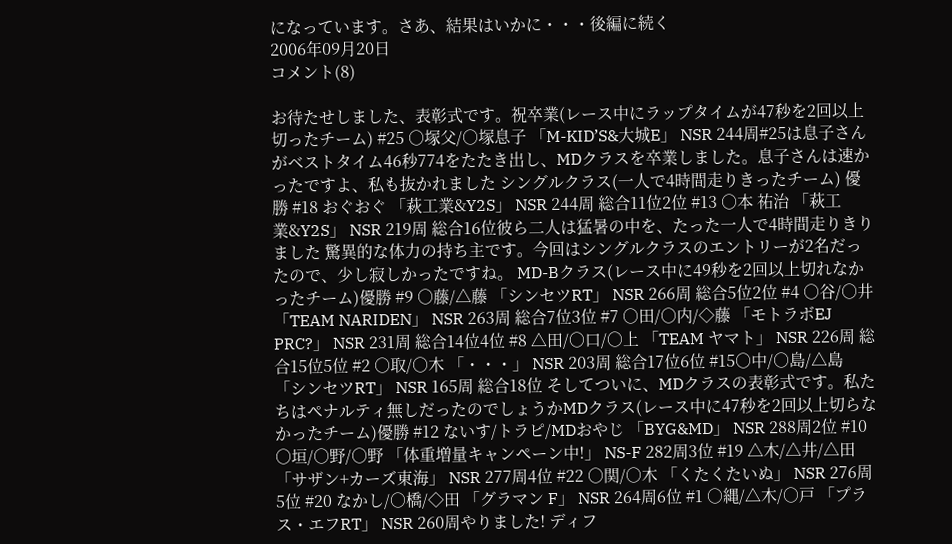になっています。さあ、結果はいかに・・・後編に続く
2006年09月20日
コメント(8)

お待たせしました、表彰式です。祝卒業(レース中にラップタイムが47秒を2回以上切ったチーム) #25 ○塚父/○塚息子 「M-KID’S&大城E」 NSR 244周#25は息子さんがベストタイム46秒774をたたき出し、MDクラスを卒業しました。息子さんは速かったですよ、私も抜かれました シングルクラス(一人で4時間走りきったチーム) 優勝 #18 おぐおぐ 「萩工業&Y2S」 NSR 244周 総合11位2位 #13 ○本 祐治 「萩工業&Y2S」 NSR 219周 総合16位彼ら二人は猛暑の中を、たった一人で4時間走りきりました 驚異的な体力の持ち主です。今回はシングルクラスのエントリーが2名だったので、少し寂しかったですね。 MD-Bクラス(レース中に49秒を2回以上切れなかったチーム)優勝 #9 ○藤/△藤 「シンセツRT」 NSR 266周 総合5位2位 #4 ○谷/○井 「TEAM NARIDEN」 NSR 263周 総合7位3位 #7 ○田/○内/◇藤 「モトラボEJ PRC?」 NSR 231周 総合14位4位 #8 △田/○口/○上 「TEAM ヤマト」 NSR 226周 総合15位5位 #2 ○取/○木 「・・・」 NSR 203周 総合17位6位 #15○中/○島/△島 「シンセツRT」 NSR 165周 総合18位 そしてついに、MDクラスの表彰式です。私たちはペナルティ無しだったのでしょうかMDクラス(レース中に47秒を2回以上切らなかったチーム)優勝 #12 ないす/トラピ/MDおやじ 「BYG&MD」 NSR 288周2位 #10 ○垣/○野/○野 「体重増量キャンペーン中!」 NS-F 282周3位 #19 △木/△井/△田 「サザン+カーズ東海」 NSR 277周4位 #22 ○関/○木 「くたくたいぬ」 NSR 276周5位 #20 なかし/○橋/◇田 「グラマン F」 NSR 264周6位 #1 ○縄/△木/○戸 「プラス・エフRT」 NSR 260周やりました! ディフ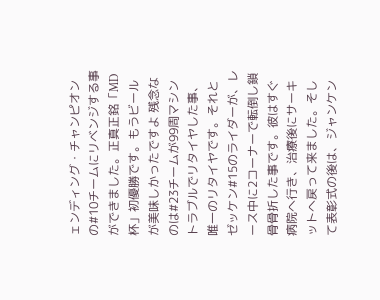ェンディング・チャンピオンの#10チームにリベンジする事ができました。正真正銘「MD杯」初優勝です。もうビールが美味しかったですよ 残念なのは#23チームが99周マシントラブルでリタイヤした事、唯一のリタイヤです。それとゼッケン#15のライダーが、レース中に2コーナーで転倒し鎖骨骨折した事です。彼はすぐ病院へ行き、治療後にサーキットへ戻って来ました。そして表彰式の後は、ジャンケン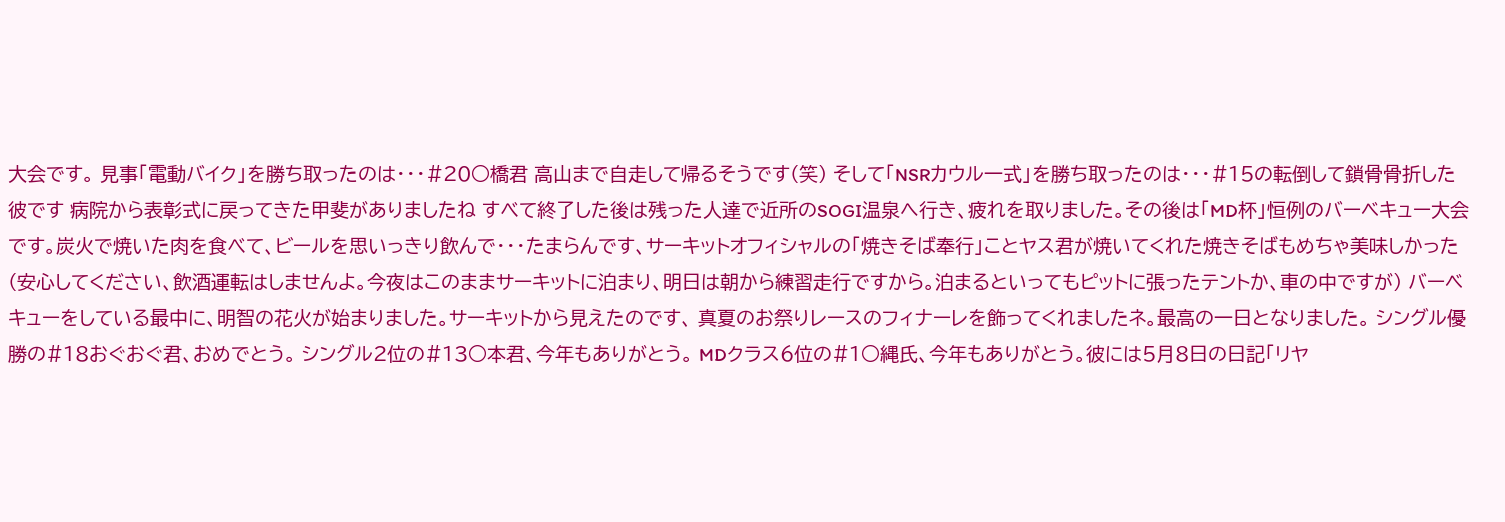大会です。 見事「電動バイク」を勝ち取ったのは・・・#20○橋君 高山まで自走して帰るそうです(笑) そして「NSRカウル一式」を勝ち取ったのは・・・#15の転倒して鎖骨骨折した彼です 病院から表彰式に戻ってきた甲斐がありましたね すべて終了した後は残った人達で近所のSOGI温泉へ行き、疲れを取りました。その後は「MD杯」恒例のバーベキュー大会です。炭火で焼いた肉を食べて、ビールを思いっきり飲んで・・・たまらんです、サーキットオフィシャルの「焼きそば奉行」ことヤス君が焼いてくれた焼きそばもめちゃ美味しかった (安心してください、飲酒運転はしませんよ。今夜はこのままサーキットに泊まり、明日は朝から練習走行ですから。泊まるといってもピットに張ったテントか、車の中ですが) バーベキューをしている最中に、明智の花火が始まりました。サーキットから見えたのです、 真夏のお祭りレースのフィナーレを飾ってくれましたネ。最高の一日となりました。 シングル優勝の#18おぐおぐ君、おめでとう。 シングル2位の#13○本君、今年もありがとう。 MDクラス6位の#1○縄氏、今年もありがとう。彼には5月8日の日記「リヤ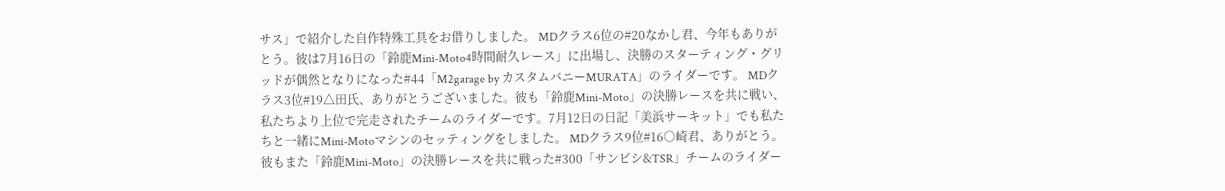サス」で紹介した自作特殊工具をお借りしました。 MDクラス6位の#20なかし君、今年もありがとう。彼は7月16日の「鈴鹿Mini-Moto4時間耐久レース」に出場し、決勝のスターティング・グリッドが偶然となりになった#44「M2garage by カスタムバニーMURATA」のライダーです。 MDクラス3位#19△田氏、ありがとうございました。彼も「鈴鹿Mini-Moto」の決勝レースを共に戦い、私たちより上位で完走されたチームのライダーです。7月12日の日記「美浜サーキット」でも私たちと一緒にMini-Motoマシンのセッティングをしました。 MDクラス9位#16○崎君、ありがとう。彼もまた「鈴鹿Mini-Moto」の決勝レースを共に戦った#300「サンビシ&TSR」チームのライダー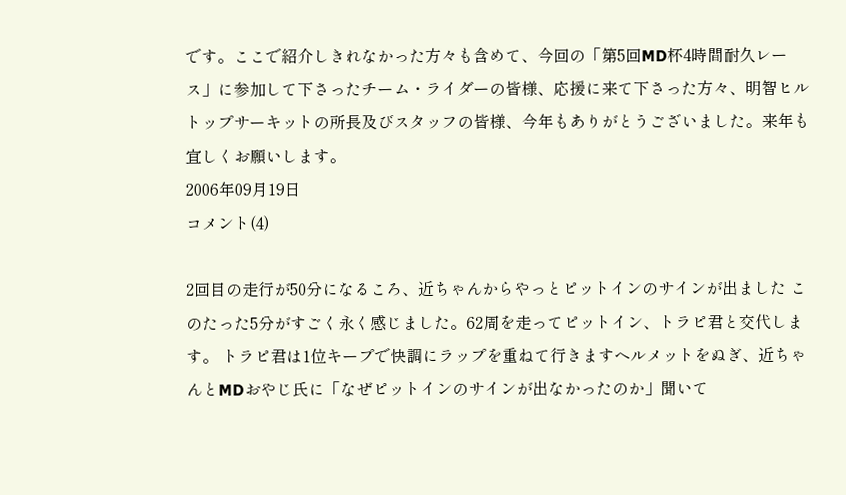です。ここで紹介しきれなかった方々も含めて、今回の「第5回MD杯4時間耐久レース」に参加して下さったチーム・ライダーの皆様、応援に来て下さった方々、明智ヒルトップサーキットの所長及びスタッフの皆様、今年もありがとうございました。来年も宜しくお願いします。
2006年09月19日
コメント(4)

2回目の走行が50分になるころ、近ちゃんからやっとピットインのサインが出ました このたった5分がすごく永く感じました。62周を走ってピットイン、トラピ君と交代します。 トラピ君は1位キープで快調にラップを重ねて行きますヘルメットをぬぎ、近ちゃんとMDおやじ氏に「なぜピットインのサインが出なかったのか」聞いて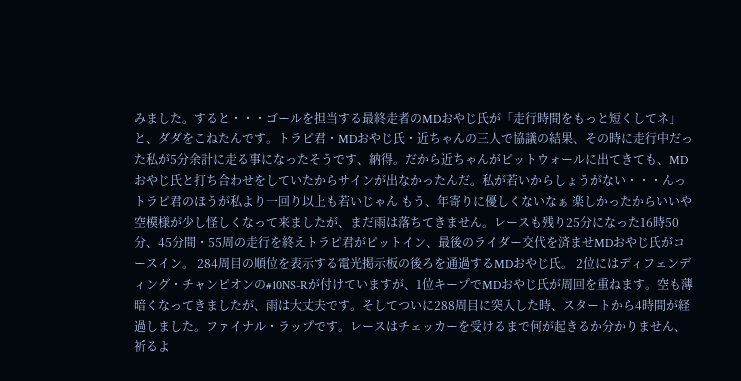みました。すると・・・ゴールを担当する最終走者のMDおやじ氏が「走行時間をもっと短くしてネ」と、ダダをこねたんです。トラピ君・MDおやじ氏・近ちゃんの三人で協議の結果、その時に走行中だった私が5分余計に走る事になったそうです、納得。だから近ちゃんがピットウォールに出てきても、MDおやじ氏と打ち合わせをしていたからサインが出なかったんだ。私が若いからしょうがない・・・んっトラピ君のほうが私より一回り以上も若いじゃん もう、年寄りに優しくないなぁ 楽しかったからいいや 空模様が少し怪しくなって来ましたが、まだ雨は落ちてきません。レースも残り25分になった16時50分、45分間・55周の走行を終えトラピ君がピットイン、最後のライダー交代を済ませMDおやじ氏がコースイン。 284周目の順位を表示する電光掲示板の後ろを通過するMDおやじ氏。 2位にはディフェンディング・チャンピオンの#10NS-Rが付けていますが、1位キープでMDおやじ氏が周回を重ねます。空も薄暗くなってきましたが、雨は大丈夫です。そしてついに288周目に突入した時、スタートから4時間が経過しました。ファイナル・ラップです。レースはチェッカーを受けるまで何が起きるか分かりません、祈るよ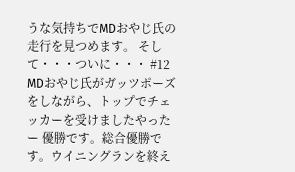うな気持ちでMDおやじ氏の走行を見つめます。 そして・・・ついに・・・ #12 MDおやじ氏がガッツポーズをしながら、トップでチェッカーを受けましたやったー 優勝です。総合優勝です。ウイニングランを終え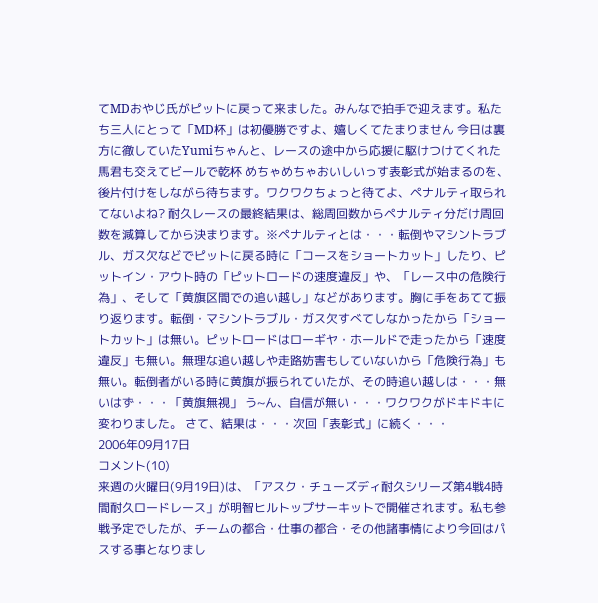てMDおやじ氏がピットに戻って来ました。みんなで拍手で迎えます。私たち三人にとって「MD杯」は初優勝ですよ、嬉しくてたまりません 今日は裏方に徹していたYumiちゃんと、レースの途中から応援に駆けつけてくれた馬君も交えてビールで乾杯 めちゃめちゃおいしいっす表彰式が始まるのを、後片付けをしながら待ちます。ワクワクちょっと待てよ、ペナルティ取られてないよね? 耐久レースの最終結果は、総周回数からペナルティ分だけ周回数を減算してから決まります。※ペナルティとは・・・転倒やマシントラブル、ガス欠などでピットに戻る時に「コースをショートカット」したり、ピットイン・アウト時の「ピットロードの速度違反」や、「レース中の危険行為」、そして「黄旗区間での追い越し」などがあります。胸に手をあてて振り返ります。転倒・マシントラブル・ガス欠すべてしなかったから「ショートカット」は無い。ピットロードはローギヤ・ホールドで走ったから「速度違反」も無い。無理な追い越しや走路妨害もしていないから「危険行為」も無い。転倒者がいる時に黄旗が振られていたが、その時追い越しは・・・無いはず・・・「黄旗無視」 う~ん、自信が無い・・・ワクワクがドキドキに変わりました。 さて、結果は・・・次回「表彰式」に続く・・・
2006年09月17日
コメント(10)
来週の火曜日(9月19日)は、「アスク・チューズディ耐久シリーズ第4戦4時間耐久ロードレース」が明智ヒルトップサーキットで開催されます。私も参戦予定でしたが、チームの都合・仕事の都合・その他諸事情により今回はパスする事となりまし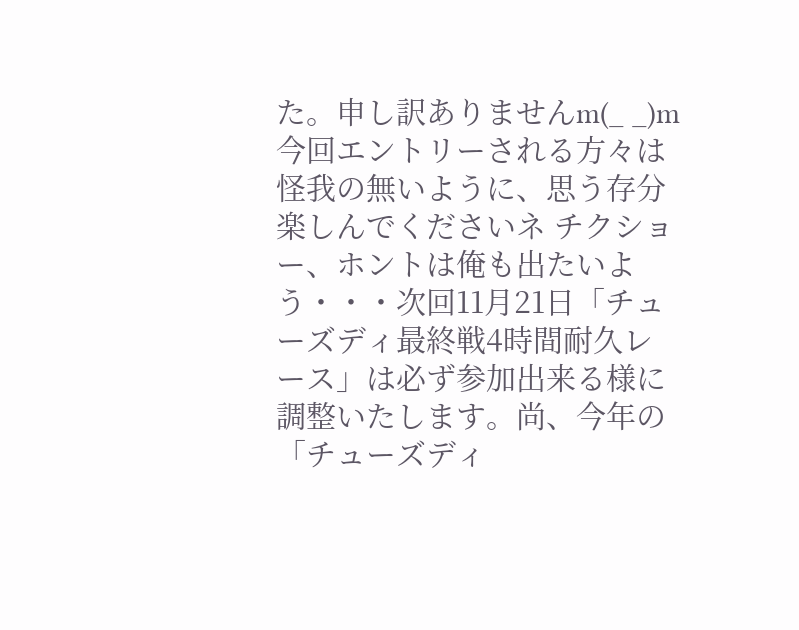た。申し訳ありませんm(_ _)m今回エントリーされる方々は怪我の無いように、思う存分楽しんでくださいネ チクショー、ホントは俺も出たいよう・・・次回11月21日「チューズディ最終戦4時間耐久レース」は必ず参加出来る様に調整いたします。尚、今年の「チューズディ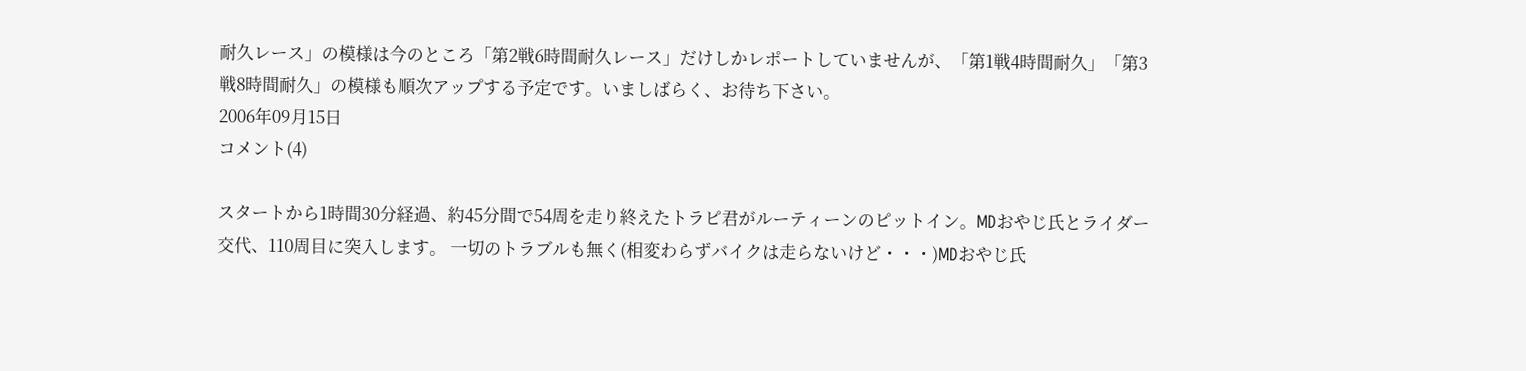耐久レース」の模様は今のところ「第2戦6時間耐久レース」だけしかレポートしていませんが、「第1戦4時間耐久」「第3戦8時間耐久」の模様も順次アップする予定です。いましばらく、お待ち下さい。
2006年09月15日
コメント(4)

スタートから1時間30分経過、約45分間で54周を走り終えたトラピ君がルーティーンのピットイン。MDおやじ氏とライダー交代、110周目に突入します。 一切のトラブルも無く(相変わらずバイクは走らないけど・・・)MDおやじ氏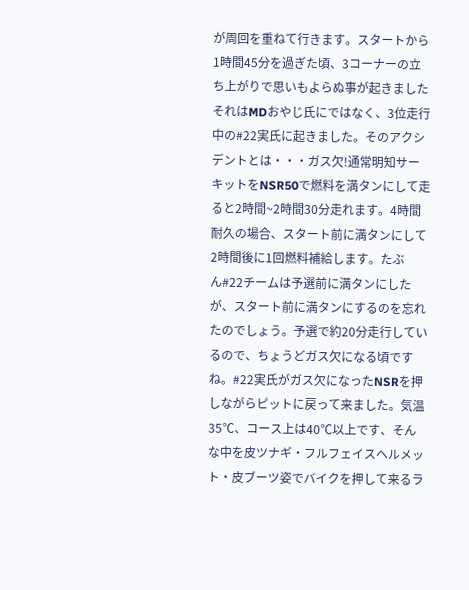が周回を重ねて行きます。スタートから1時間45分を過ぎた頃、3コーナーの立ち上がりで思いもよらぬ事が起きました それはMDおやじ氏にではなく、3位走行中の#22実氏に起きました。そのアクシデントとは・・・ガス欠!通常明知サーキットをNSR50で燃料を満タンにして走ると2時間~2時間30分走れます。4時間耐久の場合、スタート前に満タンにして2時間後に1回燃料補給します。たぶん#22チームは予選前に満タンにしたが、スタート前に満タンにするのを忘れたのでしょう。予選で約20分走行しているので、ちょうどガス欠になる頃ですね。#22実氏がガス欠になったNSRを押しながらピットに戻って来ました。気温35℃、コース上は40℃以上です、そんな中を皮ツナギ・フルフェイスヘルメット・皮ブーツ姿でバイクを押して来るラ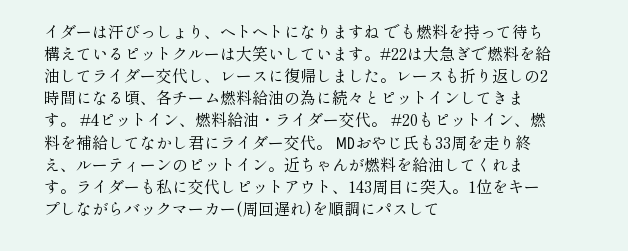イダーは汗びっしょり、ヘトヘトになりますね でも燃料を持って待ち構えているピットクルーは大笑いしています。#22は大急ぎで燃料を給油してライダー交代し、レースに復帰しました。レースも折り返しの2時間になる頃、各チーム燃料給油の為に続々とピットインしてきます。 #4ピットイン、燃料給油・ライダー交代。 #20もピットイン、燃料を補給してなかし君にライダー交代。 MDおやじ氏も33周を走り終え、ルーティーンのピットイン。近ちゃんが燃料を給油してくれます。ライダーも私に交代しピットアウト、143周目に突入。1位をキープしながらバックマーカー(周回遅れ)を順調にパスして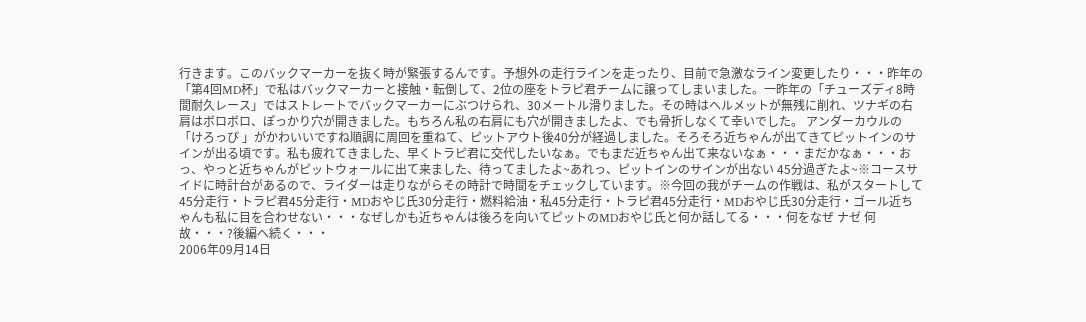行きます。このバックマーカーを抜く時が緊張するんです。予想外の走行ラインを走ったり、目前で急激なライン変更したり・・・昨年の「第4回MD杯」で私はバックマーカーと接触・転倒して、2位の座をトラピ君チームに譲ってしまいました。一昨年の「チューズディ8時間耐久レース」ではストレートでバックマーカーにぶつけられ、30メートル滑りました。その時はヘルメットが無残に削れ、ツナギの右肩はボロボロ、ぽっかり穴が開きました。もちろん私の右肩にも穴が開きましたよ、でも骨折しなくて幸いでした。 アンダーカウルの「けろっぴ 」がかわいいですね順調に周回を重ねて、ピットアウト後40分が経過しました。そろそろ近ちゃんが出てきてピットインのサインが出る頃です。私も疲れてきました、早くトラピ君に交代したいなぁ。でもまだ近ちゃん出て来ないなぁ・・・まだかなぁ・・・おっ、やっと近ちゃんがピットウォールに出て来ました、待ってましたよ~あれっ、ピットインのサインが出ない 45分過ぎたよ~※コースサイドに時計台があるので、ライダーは走りながらその時計で時間をチェックしています。※今回の我がチームの作戦は、私がスタートして45分走行・トラピ君45分走行・MDおやじ氏30分走行・燃料給油・私45分走行・トラピ君45分走行・MDおやじ氏30分走行・ゴール近ちゃんも私に目を合わせない・・・なぜしかも近ちゃんは後ろを向いてピットのMDおやじ氏と何か話してる・・・何をなぜ ナゼ 何故・・・?後編へ続く・・・
2006年09月14日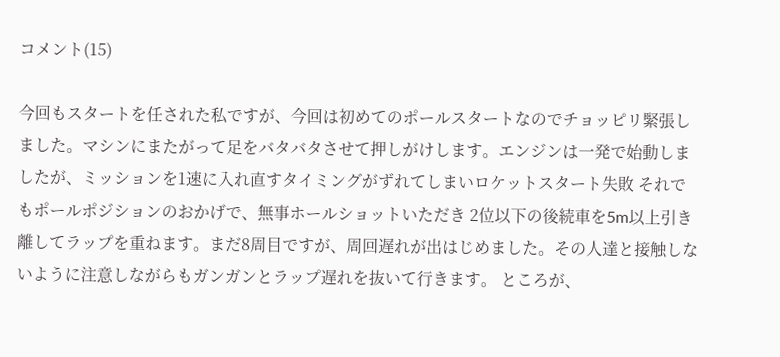コメント(15)

今回もスタートを任された私ですが、今回は初めてのポールスタートなのでチョッピリ緊張しました。マシンにまたがって足をバタバタさせて押しがけします。エンジンは一発で始動しましたが、ミッションを1速に入れ直すタイミングがずれてしまいロケットスタート失敗 それでもポールポジションのおかげで、無事ホールショットいただき 2位以下の後続車を5m以上引き離してラップを重ねます。まだ8周目ですが、周回遅れが出はじめました。その人達と接触しないように注意しながらもガンガンとラップ遅れを抜いて行きます。 ところが、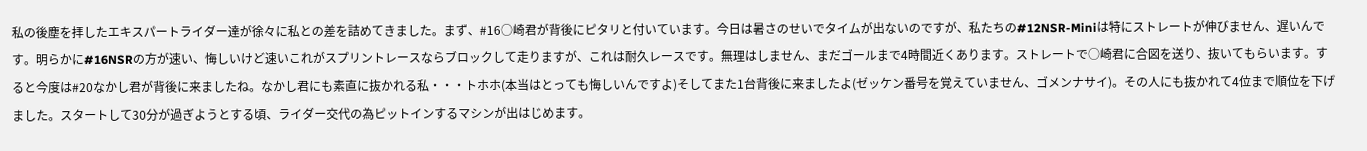私の後塵を拝したエキスパートライダー達が徐々に私との差を詰めてきました。まず、#16○崎君が背後にピタリと付いています。今日は暑さのせいでタイムが出ないのですが、私たちの#12NSR-Miniは特にストレートが伸びません、遅いんです。明らかに#16NSRの方が速い、悔しいけど速いこれがスプリントレースならブロックして走りますが、これは耐久レースです。無理はしません、まだゴールまで4時間近くあります。ストレートで○崎君に合図を送り、抜いてもらいます。すると今度は#20なかし君が背後に来ましたね。なかし君にも素直に抜かれる私・・・トホホ(本当はとっても悔しいんですよ)そしてまた1台背後に来ましたよ(ゼッケン番号を覚えていません、ゴメンナサイ)。その人にも抜かれて4位まで順位を下げました。スタートして30分が過ぎようとする頃、ライダー交代の為ピットインするマシンが出はじめます。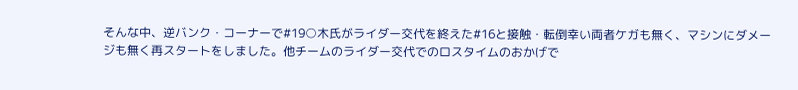そんな中、逆バンク・コーナーで#19○木氏がライダー交代を終えた#16と接触・転倒幸い両者ケガも無く、マシンにダメージも無く再スタートをしました。他チームのライダー交代でのロスタイムのおかげで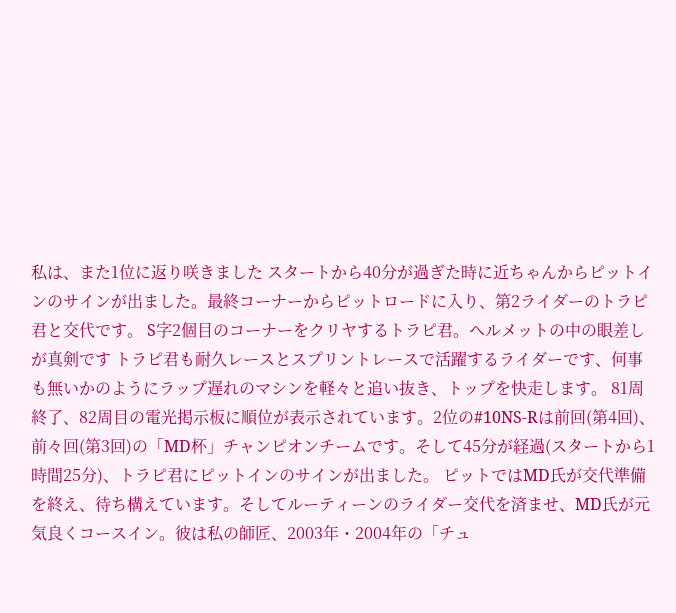私は、また1位に返り咲きました スタートから40分が過ぎた時に近ちゃんからピットインのサインが出ました。最終コーナーからピットロードに入り、第2ライダーのトラピ君と交代です。 S字2個目のコーナーをクリヤするトラピ君。ヘルメットの中の眼差しが真剣です トラピ君も耐久レースとスプリントレースで活躍するライダーです、何事も無いかのようにラップ遅れのマシンを軽々と追い抜き、トップを快走します。 81周終了、82周目の電光掲示板に順位が表示されています。2位の#10NS-Rは前回(第4回)、前々回(第3回)の「MD杯」チャンピオンチームです。そして45分が経過(スタートから1時間25分)、トラピ君にピットインのサインが出ました。 ピットではMD氏が交代準備を終え、待ち構えています。そしてルーティーンのライダー交代を済ませ、MD氏が元気良くコースイン。彼は私の師匠、2003年・2004年の「チュ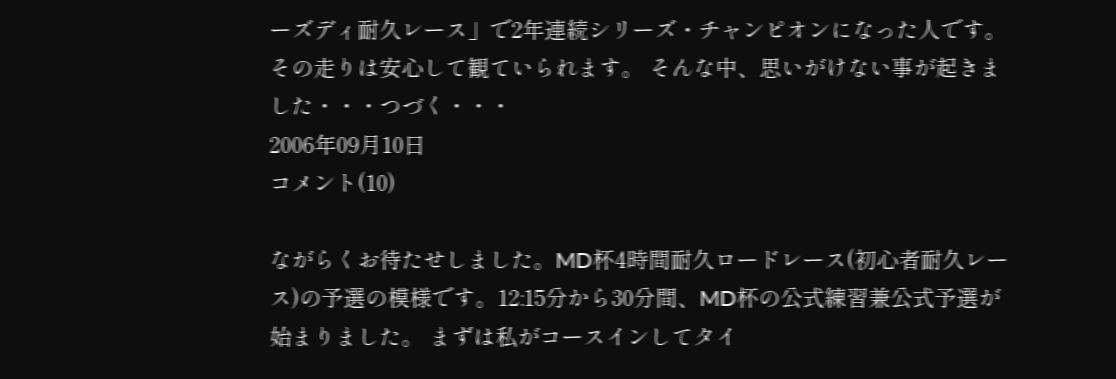ーズディ耐久レース」で2年連続シリーズ・チャンピオンになった人です。その走りは安心して観ていられます。 そんな中、思いがけない事が起きました・・・つづく・・・
2006年09月10日
コメント(10)

ながらくお待たせしました。MD杯4時間耐久ロードレース(初心者耐久レース)の予選の模様です。12:15分から30分間、MD杯の公式練習兼公式予選が始まりました。 まずは私がコースインしてタイ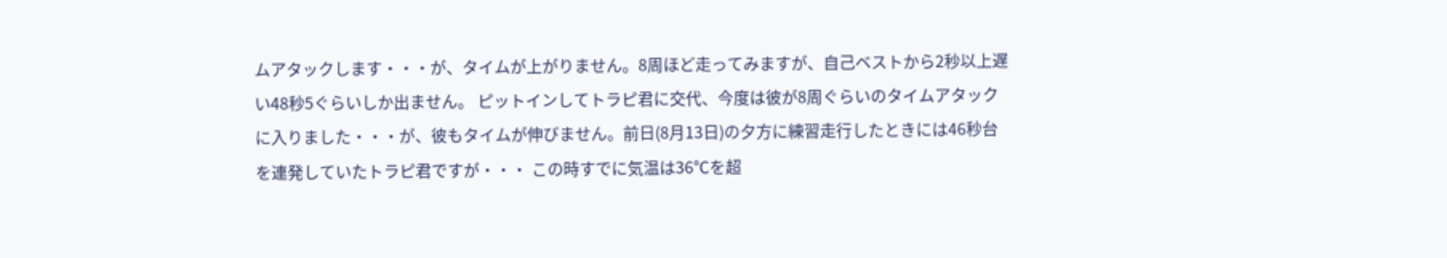ムアタックします・・・が、タイムが上がりません。8周ほど走ってみますが、自己ベストから2秒以上遅い48秒5ぐらいしか出ません。 ピットインしてトラピ君に交代、今度は彼が8周ぐらいのタイムアタックに入りました・・・が、彼もタイムが伸びません。前日(8月13日)の夕方に練習走行したときには46秒台を連発していたトラピ君ですが・・・ この時すでに気温は36℃を超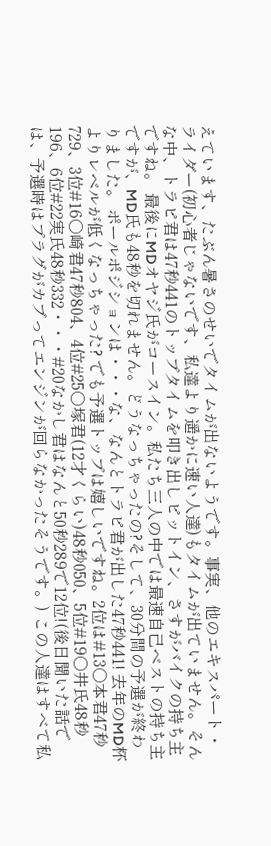えています、たぶん暑さのせいでタイムが出ないようです。事実、他のエキスパート・ライダー(初心者じゃないです、私達より遥かに速い人達)もタイムが出ていません。そんな中、トラピ君は47秒441のトップタイムを叩き出しピットイン、さすがバイクの持ち主ですね。 最後にMDオヤジ氏がコースイン。私たち三人の中では最速自己ベストの持ち主ですが、MD氏も48秒を切れません。どうなっちゃったの?そして、30分間の予選が終わりました。 ポールポジションは・・・な、なんとトラピ君が出した47秒441! 去年のMD杯よりレベルが低くなっちゃった? でも予選トップは嬉しいですね。2位は#13○本君47秒729、3位#16○崎君47秒804、4位#25○塚君(12才くらい)48秒050、5位#19○井氏48秒196、6位#22実氏48秒332・・・#20なかし君はなんと50秒289で12位!(後日聞いた話では、予選時はプラグがカブってエンジンが回らなかったそうです。) この人達はすべて私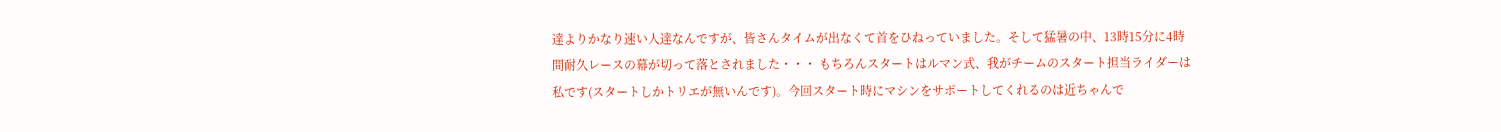達よりかなり速い人達なんですが、皆さんタイムが出なくて首をひねっていました。そして猛暑の中、13時15分に4時間耐久レースの幕が切って落とされました・・・ もちろんスタートはルマン式、我がチームのスタート担当ライダーは私です(スタートしかトリエが無いんです)。今回スタート時にマシンをサポートしてくれるのは近ちゃんで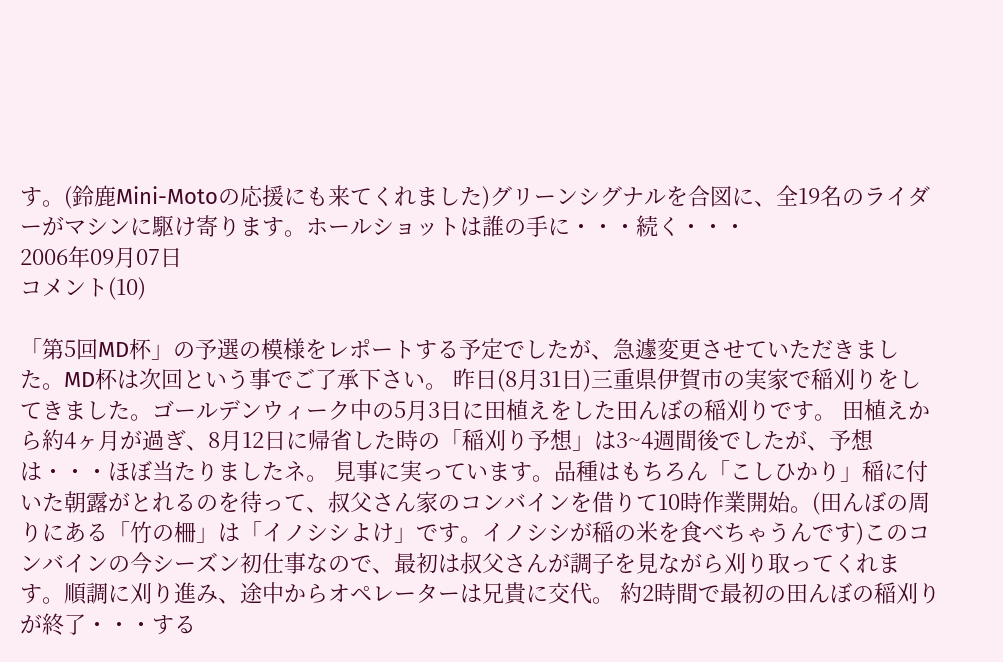す。(鈴鹿Mini-Motoの応援にも来てくれました)グリーンシグナルを合図に、全19名のライダーがマシンに駆け寄ります。ホールショットは誰の手に・・・続く・・・
2006年09月07日
コメント(10)

「第5回MD杯」の予選の模様をレポートする予定でしたが、急遽変更させていただきました。MD杯は次回という事でご了承下さい。 昨日(8月31日)三重県伊賀市の実家で稲刈りをしてきました。ゴールデンウィーク中の5月3日に田植えをした田んぼの稲刈りです。 田植えから約4ヶ月が過ぎ、8月12日に帰省した時の「稲刈り予想」は3~4週間後でしたが、予想は・・・ほぼ当たりましたネ。 見事に実っています。品種はもちろん「こしひかり」稲に付いた朝露がとれるのを待って、叔父さん家のコンバインを借りて10時作業開始。(田んぼの周りにある「竹の柵」は「イノシシよけ」です。イノシシが稲の米を食べちゃうんです)このコンバインの今シーズン初仕事なので、最初は叔父さんが調子を見ながら刈り取ってくれます。順調に刈り進み、途中からオペレーターは兄貴に交代。 約2時間で最初の田んぼの稲刈りが終了・・・する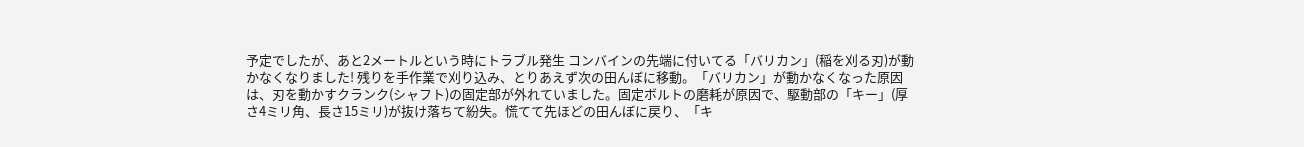予定でしたが、あと2メートルという時にトラブル発生 コンバインの先端に付いてる「バリカン」(稲を刈る刃)が動かなくなりました! 残りを手作業で刈り込み、とりあえず次の田んぼに移動。「バリカン」が動かなくなった原因は、刃を動かすクランク(シャフト)の固定部が外れていました。固定ボルトの磨耗が原因で、駆動部の「キー」(厚さ4ミリ角、長さ15ミリ)が抜け落ちて紛失。慌てて先ほどの田んぼに戻り、「キ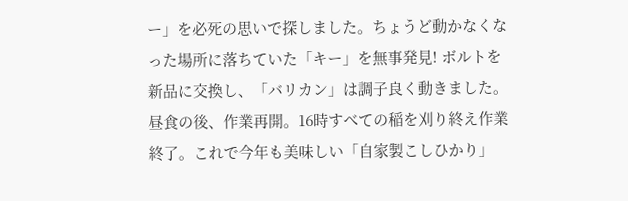ー」を必死の思いで探しました。ちょうど動かなくなった場所に落ちていた「キー」を無事発見! ボルトを新品に交換し、「バリカン」は調子良く動きました。昼食の後、作業再開。16時すべての稲を刈り終え作業終了。これで今年も美味しい「自家製こしひかり」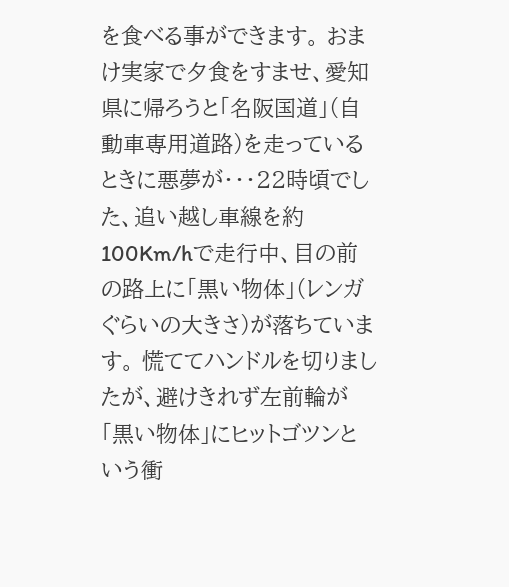を食べる事ができます。 おまけ実家で夕食をすませ、愛知県に帰ろうと「名阪国道」(自動車専用道路)を走っているときに悪夢が・・・22時頃でした、追い越し車線を約100Km/hで走行中、目の前の路上に「黒い物体」(レンガぐらいの大きさ)が落ちています。 慌ててハンドルを切りましたが、避けきれず左前輪が「黒い物体」にヒットゴツンという衝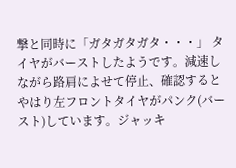撃と同時に「ガタガタガタ・・・」 タイヤがバーストしたようです。減速しながら路肩によせて停止、確認するとやはり左フロントタイヤがパンク(バースト)しています。ジャッキ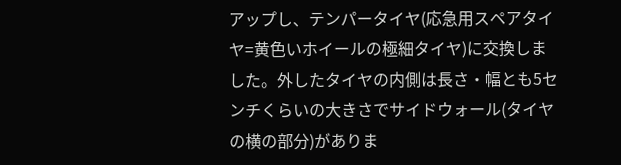アップし、テンパータイヤ(応急用スペアタイヤ=黄色いホイールの極細タイヤ)に交換しました。外したタイヤの内側は長さ・幅とも5センチくらいの大きさでサイドウォール(タイヤの横の部分)がありま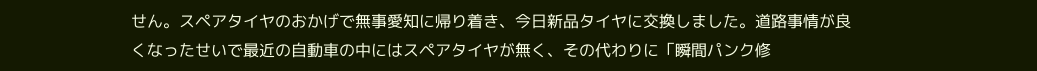せん。スペアタイヤのおかげで無事愛知に帰り着き、今日新品タイヤに交換しました。道路事情が良くなったせいで最近の自動車の中にはスペアタイヤが無く、その代わりに「瞬間パンク修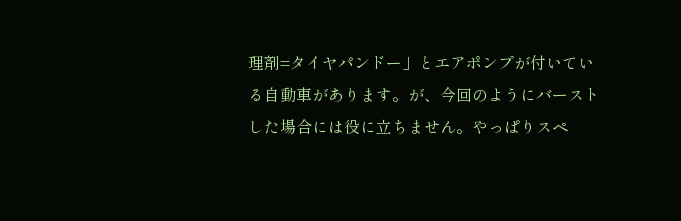理剤=タイヤパンドー」とエアポンプが付いている自動車があります。が、今回のようにバーストした場合には役に立ちません。やっぱりスペ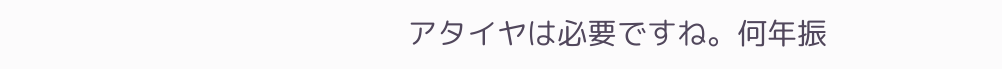アタイヤは必要ですね。何年振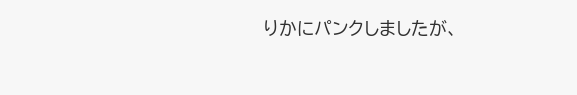りかにパンクしましたが、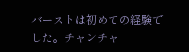バーストは初めての経験でした。チャンチャ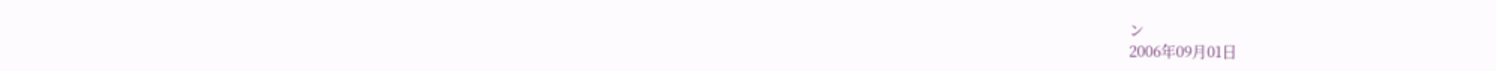ン
2006年09月01日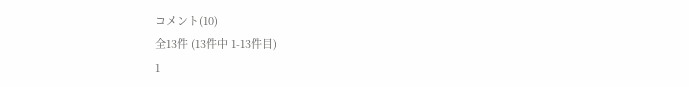コメント(10)
全13件 (13件中 1-13件目)
1